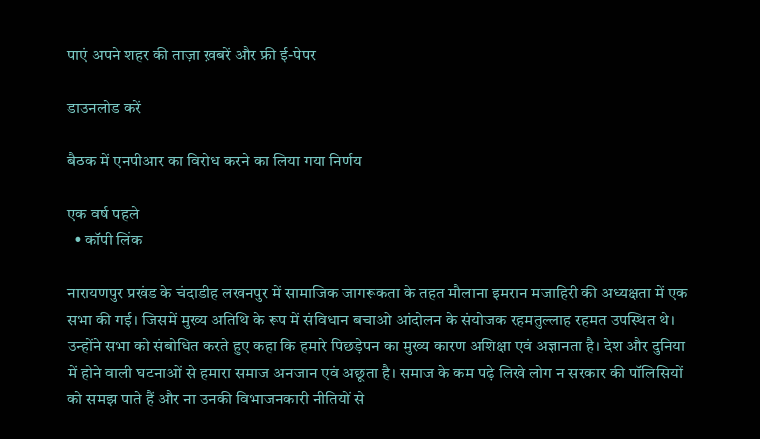पाएं अपने शहर की ताज़ा ख़बरें और फ्री ई-पेपर

डाउनलोड करें

बैठक में एनपीआर का विरोध करने का लिया गया निर्णय

एक वर्ष पहले
  • कॉपी लिंक

नारायणपुर प्रखंड के चंदाडीह लखनपुर में सामाजिक जागरूकता के तहत मौलाना इमरान मजाहिरी की अध्यक्षता में एक सभा की गई। जिसमें मुख्य अतिथि के रूप में संविधान बचाओ आंदोलन के संयोजक रहमतुल्लाह रहमत उपस्थित थे। उन्होंने सभा को संबोधित करते हुए कहा कि हमारे पिछड़ेपन का मुख्य कारण अशिक्षा एवं अज्ञानता है। देश और दुनिया में होने वाली घटनाओं से हमारा समाज अनजान एवं अछूता है। समाज के कम पढ़े लिखे लोग न सरकार की पॉलिसियों को समझ पाते हैं और ना उनकी विभाजनकारी नीतियों से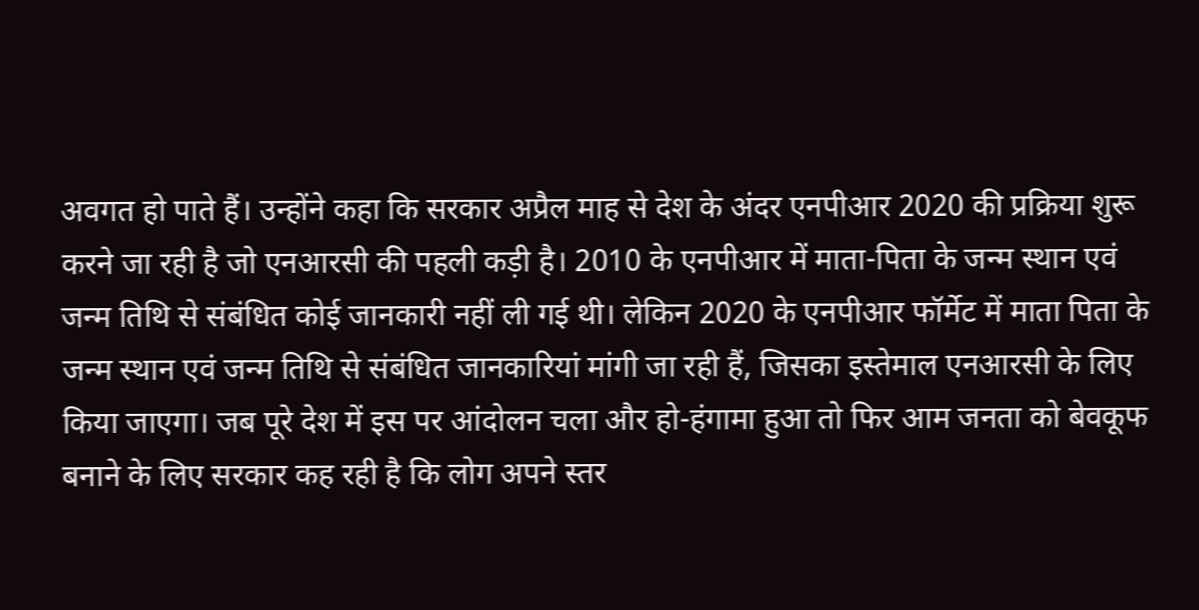अवगत हो पाते हैं। उन्होंने कहा कि सरकार अप्रैल माह से देश के अंदर एनपीआर 2020 की प्रक्रिया शुरू करने जा रही है जो एनआरसी की पहली कड़ी है। 2010 के एनपीआर में माता-पिता के जन्म स्थान एवं जन्म तिथि से संबंधित कोई जानकारी नहीं ली गई थी। लेकिन 2020 के एनपीआर फॉर्मेट में माता पिता के जन्म स्थान एवं जन्म तिथि से संबंधित जानकारियां मांगी जा रही हैं, जिसका इस्तेमाल एनआरसी के लिए किया जाएगा। जब पूरे देश में इस पर आंदोलन चला और हो-हंगामा हुआ तो फिर आम जनता को बेवकूफ बनाने के लिए सरकार कह रही है कि लोग अपने स्तर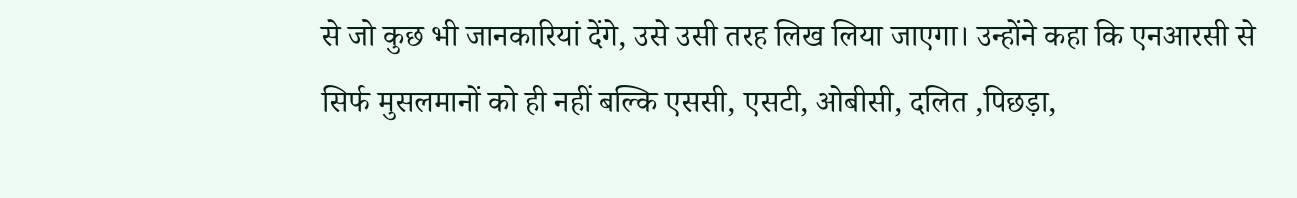से जो कुछ भी जानकारियां देंगे, उसे उसी तरह लिख लिया जाएगा। उन्होंने कहा कि एनआरसी से सिर्फ मुसलमानों को ही नहीं बल्कि एससी, एसटी, ओबीसी, दलित ,पिछड़ा,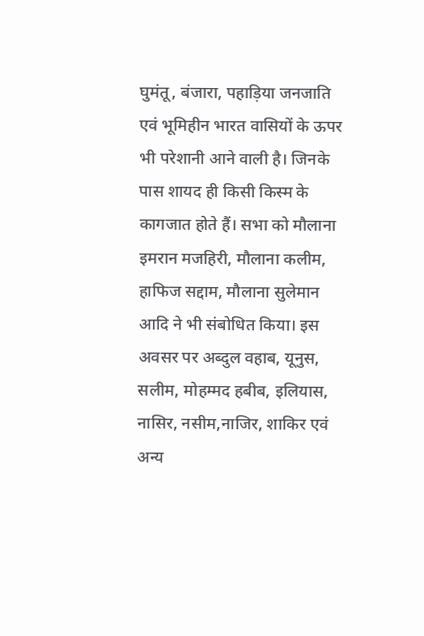घुमंतू, बंजारा, पहाड़िया जनजाति एवं भूमिहीन भारत वासियों के ऊपर भी परेशानी आने वाली है। जिनके पास शायद ही किसी किस्म के कागजात होते हैं। सभा को मौलाना इमरान मजहिरी, मौलाना कलीम, हाफिज सद्दाम, मौलाना सुलेमान आदि ने भी संबोधित किया। इस अवसर पर अब्दुल वहाब, यूनुस, सलीम, मोहम्मद हबीब, इलियास, नासिर, नसीम,नाजिर, शाकिर एवं अन्य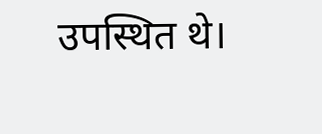उपस्थित थे।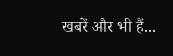खबरें और भी हैं...